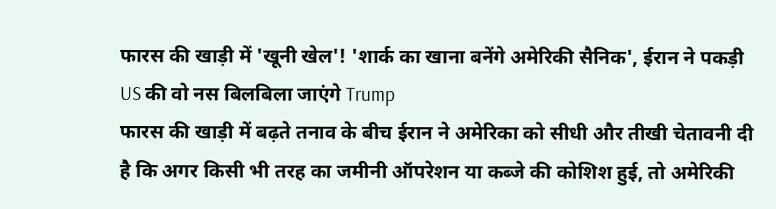फारस की खाड़ी में 'खूनी खेल'! 'शार्क का खाना बनेंगे अमेरिकी सैनिक', ईरान ने पकड़ी US की वो नस बिलबिला जाएंगे Trump
फारस की खाड़ी में बढ़ते तनाव के बीच ईरान ने अमेरिका को सीधी और तीखी चेतावनी दी है कि अगर किसी भी तरह का जमीनी ऑपरेशन या कब्जे की कोशिश हुई, तो अमेरिकी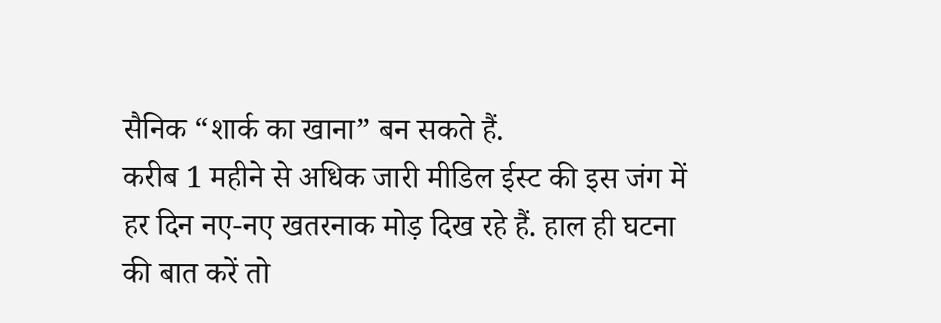सैनिक “शार्क का खाना” बन सकते हैं.
करीब 1 महीने से अधिक जारी मीडिल ईस्ट की इस जंग में हर दिन नए-नए खतरनाक मोड़ दिख रहे हैं. हाल ही घटना की बात करें तो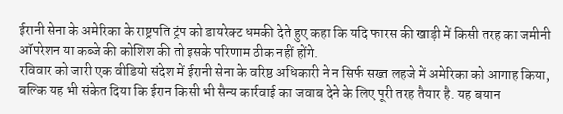ईरानी सेना के अमेरिका के राष्ट्रपति ट्रंप को डायरेक्ट धमकी देते हुए कहा कि यदि फारस की खाड़ी में किसी तरह का जमीनी ऑपरेशन या कब्जे की कोशिश की तो इसके परिणाम ठीक नहीं होंगे.
रविवार को जारी एक वीडियो संदेश में ईरानी सेना के वरिष्ठ अधिकारी ने न सिर्फ सख्त लहजे में अमेरिका को आगाह किया, बल्कि यह भी संकेत दिया कि ईरान किसी भी सैन्य कार्रवाई का जवाब देने के लिए पूरी तरह तैयार है. यह बयान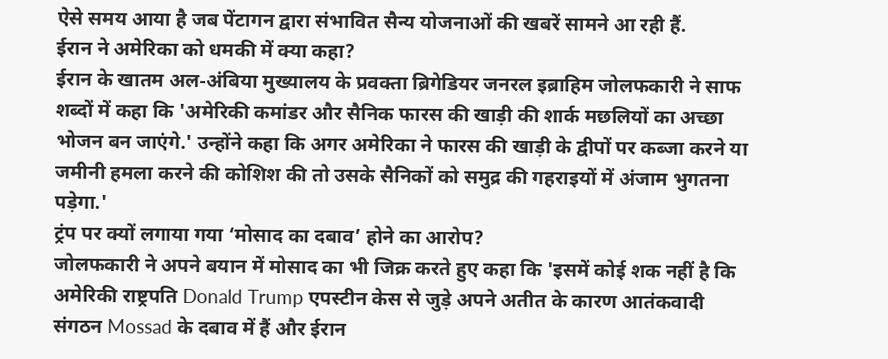ऐसे समय आया है जब पेंटागन द्वारा संभावित सैन्य योजनाओं की खबरें सामने आ रही हैं.
ईरान ने अमेरिका को धमकी में क्या कहा?
ईरान के खातम अल-अंबिया मुख्यालय के प्रवक्ता ब्रिगेडियर जनरल इब्राहिम जोलफकारी ने साफ शब्दों में कहा कि 'अमेरिकी कमांडर और सैनिक फारस की खाड़ी की शार्क मछलियों का अच्छा भोजन बन जाएंगे.' उन्होंने कहा कि अगर अमेरिका ने फारस की खाड़ी के द्वीपों पर कब्जा करने या जमीनी हमला करने की कोशिश की तो उसके सैनिकों को समुद्र की गहराइयों में अंजाम भुगतना पड़ेगा.'
ट्रंप पर क्यों लगाया गया ‘मोसाद का दबाव’ होने का आरोप?
जोलफकारी ने अपने बयान में मोसाद का भी जिक्र करते हुए कहा कि 'इसमें कोई शक नहीं है कि अमेरिकी राष्ट्रपति Donald Trump एपस्टीन केस से जुड़े अपने अतीत के कारण आतंकवादी संगठन Mossad के दबाव में हैं और ईरान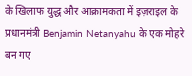के खिलाफ युद्ध और आक्रामकता में इज़राइल के प्रधानमंत्री Benjamin Netanyahu के एक मोहरे बन गए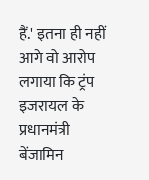हैं.' इतना ही नहीं आगे वो आरोप लगाया कि ट्रंप इजरायल के प्रधानमंत्री बेंजामिन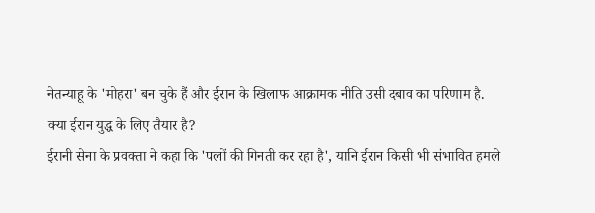नेतन्याहू के 'मोहरा' बन चुके हैं और ईरान के खिलाफ आक्रामक नीति उसी दबाव का परिणाम है.
क्या ईरान युद्ध के लिए तैयार है?
ईरानी सेना के प्रवक्ता ने कहा कि 'पलों की गिनती कर रहा है', यानि ईरान किसी भी संभावित हमले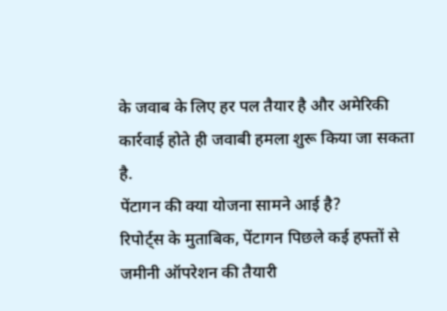के जवाब के लिए हर पल तैयार है और अमेरिकी कार्रवाई होते ही जवाबी हमला शुरू किया जा सकता है.
पेंटागन की क्या योजना सामने आई है?
रिपोर्ट्स के मुताबिक, पेंटागन पिछले कई हफ्तों से जमीनी ऑपरेशन की तैयारी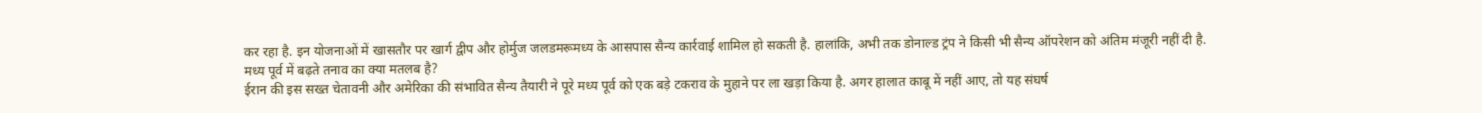कर रहा है. इन योजनाओं में खासतौर पर खार्ग द्वीप और होर्मुज जलडमरूमध्य के आसपास सैन्य कार्रवाई शामिल हो सकती है. हालांकि, अभी तक डोनाल्ड ट्रंप ने किसी भी सैन्य ऑपरेशन को अंतिम मंजूरी नहीं दी है.
मध्य पूर्व में बढ़ते तनाव का क्या मतलब है?
ईरान की इस सख्त चेतावनी और अमेरिका की संभावित सैन्य तैयारी ने पूरे मध्य पूर्व को एक बड़े टकराव के मुहाने पर ला खड़ा किया है. अगर हालात काबू में नहीं आए, तो यह संघर्ष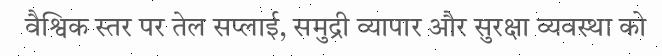वैश्विक स्तर पर तेल सप्लाई, समुद्री व्यापार और सुरक्षा व्यवस्था को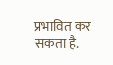प्रभावित कर सकता है.